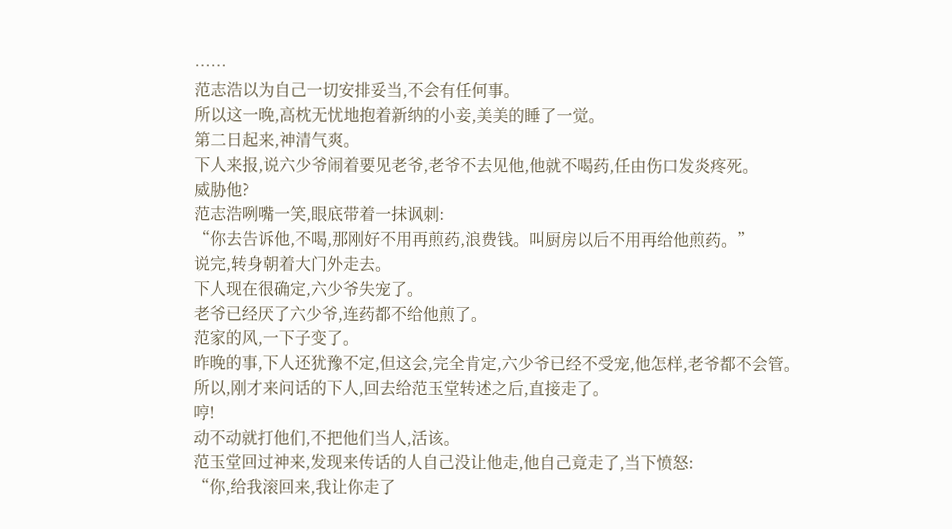……
范志浩以为自己一切安排妥当,不会有任何事。
所以这一晚,高枕无忧地抱着新纳的小妾,美美的睡了一觉。
第二日起来,神清气爽。
下人来报,说六少爷闹着要见老爷,老爷不去见他,他就不喝药,任由伤口发炎疼死。
威胁他?
范志浩咧嘴一笑,眼底带着一抹讽刺:
“你去告诉他,不喝,那刚好不用再煎药,浪费钱。叫厨房以后不用再给他煎药。”
说完,转身朝着大门外走去。
下人现在很确定,六少爷失宠了。
老爷已经厌了六少爷,连药都不给他煎了。
范家的风,一下子变了。
昨晚的事,下人还犹豫不定,但这会,完全肯定,六少爷已经不受宠,他怎样,老爷都不会管。
所以,刚才来问话的下人,回去给范玉堂转述之后,直接走了。
哼!
动不动就打他们,不把他们当人,活该。
范玉堂回过神来,发现来传话的人自己没让他走,他自己竟走了,当下愤怒:
“你,给我滚回来,我让你走了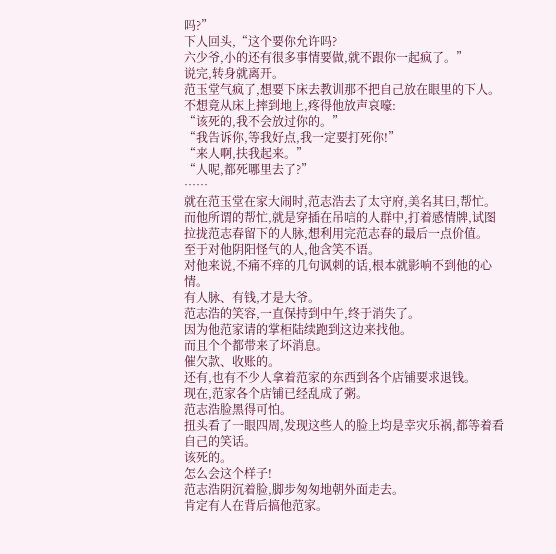吗?”
下人回头,“这个要你允许吗?
六少爷,小的还有很多事情要做,就不跟你一起疯了。”
说完,转身就离开。
范玉堂气疯了,想要下床去教训那不把自己放在眼里的下人。
不想竟从床上摔到地上,疼得他放声哀嚎:
“该死的,我不会放过你的。”
“我告诉你,等我好点,我一定要打死你!”
“来人啊,扶我起来。”
“人呢,都死哪里去了?”
……
就在范玉堂在家大闹时,范志浩去了太守府,美名其曰,帮忙。
而他所谓的帮忙,就是穿插在吊唁的人群中,打着感情牌,试图拉拢范志春留下的人脉,想利用完范志春的最后一点价值。
至于对他阴阳怪气的人,他含笑不语。
对他来说,不痛不痒的几句讽刺的话,根本就影响不到他的心情。
有人脉、有钱,才是大爷。
范志浩的笑容,一直保持到中午,终于消失了。
因为他范家请的掌柜陆续跑到这边来找他。
而且个个都带来了坏消息。
催欠款、收账的。
还有,也有不少人拿着范家的东西到各个店铺要求退钱。
现在,范家各个店铺已经乱成了粥。
范志浩脸黑得可怕。
扭头看了一眼四周,发现这些人的脸上均是幸灾乐祸,都等着看自己的笑话。
该死的。
怎么会这个样子!
范志浩阴沉着脸,脚步匆匆地朝外面走去。
肯定有人在背后搞他范家。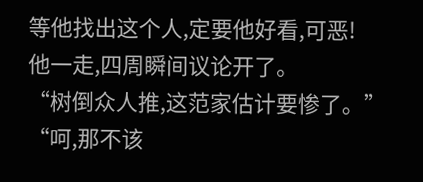等他找出这个人,定要他好看,可恶!
他一走,四周瞬间议论开了。
“树倒众人推,这范家估计要惨了。”
“呵,那不该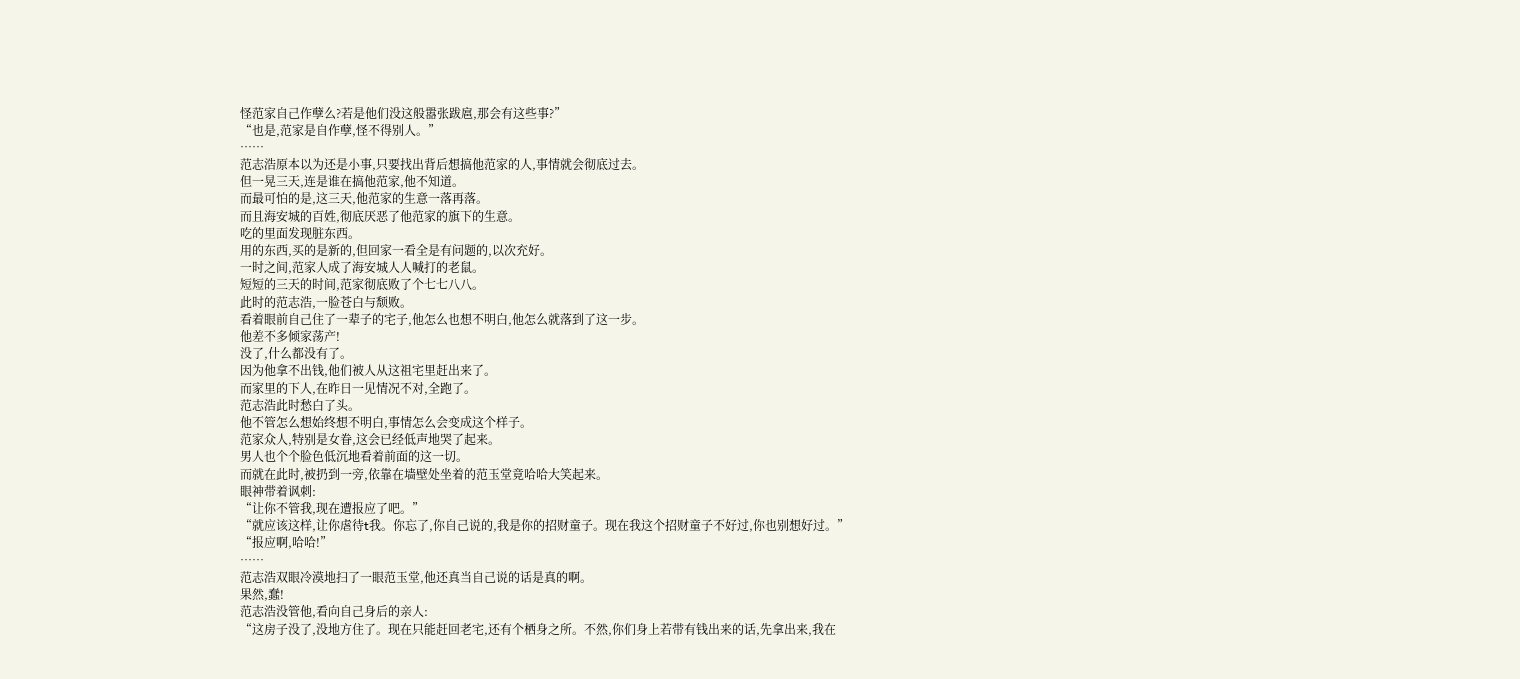怪范家自己作孽么?若是他们没这般嚣张跋扈,那会有这些事?”
“也是,范家是自作孽,怪不得别人。”
……
范志浩原本以为还是小事,只要找出背后想搞他范家的人,事情就会彻底过去。
但一晃三天,连是谁在搞他范家,他不知道。
而最可怕的是,这三天,他范家的生意一落再落。
而且海安城的百姓,彻底厌恶了他范家的旗下的生意。
吃的里面发现脏东西。
用的东西,买的是新的,但回家一看全是有问题的,以次充好。
一时之间,范家人成了海安城人人喊打的老鼠。
短短的三天的时间,范家彻底败了个七七八八。
此时的范志浩,一脸苍白与颓败。
看着眼前自己住了一辈子的宅子,他怎么也想不明白,他怎么就落到了这一步。
他差不多倾家荡产!
没了,什么都没有了。
因为他拿不出钱,他们被人从这祖宅里赶出来了。
而家里的下人,在昨日一见情况不对,全跑了。
范志浩此时愁白了头。
他不管怎么想始终想不明白,事情怎么会变成这个样子。
范家众人,特别是女眷,这会已经低声地哭了起来。
男人也个个脸色低沉地看着前面的这一切。
而就在此时,被扔到一旁,依靠在墙壁处坐着的范玉堂竟哈哈大笑起来。
眼神带着讽刺:
“让你不管我,现在遭报应了吧。”
“就应该这样,让你虐待t我。你忘了,你自己说的,我是你的招财童子。现在我这个招财童子不好过,你也别想好过。”
“报应啊,哈哈!”
……
范志浩双眼冷漠地扫了一眼范玉堂,他还真当自己说的话是真的啊。
果然,蠢!
范志浩没管他,看向自己身后的亲人:
“这房子没了,没地方住了。现在只能赶回老宅,还有个栖身之所。不然,你们身上若带有钱出来的话,先拿出来,我在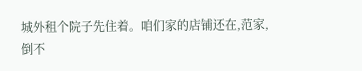城外租个院子先住着。咱们家的店铺还在,范家,倒不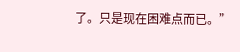了。只是现在困难点而已。”